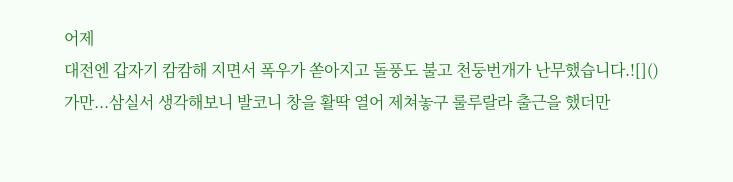어제
대전엔 갑자기 캄캄해 지면서 폭우가 쏟아지고 돌풍도 불고 천둥번개가 난무했습니다.![]()
가만...삼실서 생각해보니 발코니 창을 활딱 열어 제쳐놓구 룰루랄라 출근을 했더만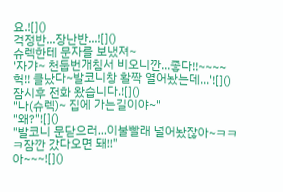요.![]()
걱정반...장난반...![]()
슈렉한테 문자를 보냈져~
'자갸~ 천둡번개침서 비오니깐...좋다!!~~~~헉!! 클났다~발코니창 활짝 열어놨는데...'![]()
잠시후 전화 왔습니다.![]()
"나(슈렉)~ 집에 가는길이야~"
"왜?"![]()
"발코니 문닫으러...이불빨래 널어놨잖아~ㅋㅋㅋ잠깐 갔다오면 돼!!"
아~~~![]()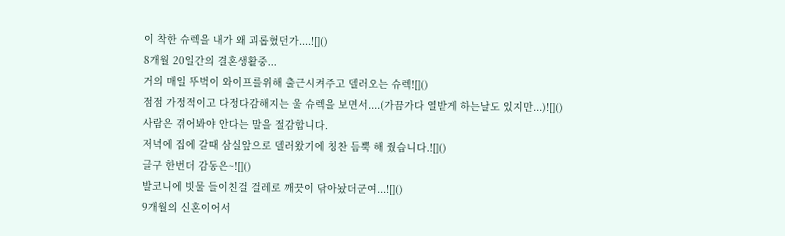이 착한 슈렉을 내가 왜 괴롭혔던가....![]()
8개월 20일간의 결혼생활중...
거의 매일 뚜벅이 와이프를위해 출근시켜주고 델러오는 슈렉![]()
점점 가정적이고 다정다감해지는 울 슈렉을 보면서....(가끔가다 열받게 하는날도 있지만...)![]()
사람은 겪어봐야 안다는 말을 절감합니다.
저녁에 집에 갈때 삼실앞으로 델러왔기에 칭찬 듬뿍 해 줬습니다.![]()
글구 한번더 감동은~![]()
발코니에 빗물 들이친걸 걸레로 깨끗이 닦아놨더군여...![]()
9개월의 신혼이어서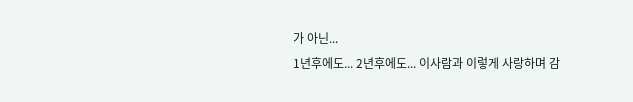가 아닌...
1년후에도... 2년후에도... 이사람과 이렇게 사랑하며 감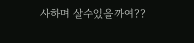사하며 살수있을까여??